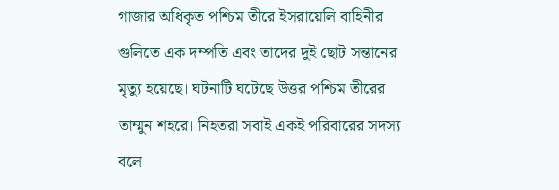গাজার অধিকৃত পশ্চিম তীরে ইসরায়েলি বাহিনীর গুলিতে এক দম্পতি এবং তাদের দুই ছোট সন্তানের মৃত্যু হয়েছে। ঘটনাটি ঘটেছে উত্তর পশ্চিম তীরের তাম্মুন শহরে। নিহতরা সবাই একই পরিবারের সদস্য বলে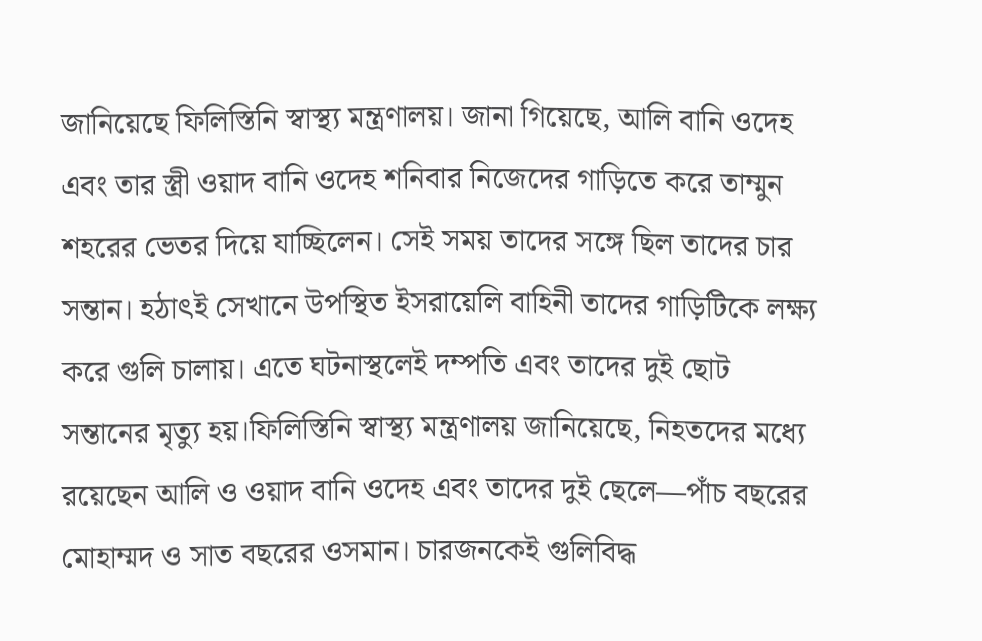জানিয়েছে ফিলিস্তিনি স্বাস্থ্য মন্ত্রণালয়। জানা গিয়েছে, আলি বানি ওদেহ এবং তার স্ত্রী ওয়াদ বানি ওদেহ শনিবার নিজেদের গাড়িতে করে তাম্মুন শহরের ভেতর দিয়ে যাচ্ছিলেন। সেই সময় তাদের সঙ্গে ছিল তাদের চার সন্তান। হঠাৎই সেখানে উপস্থিত ইসরায়েলি বাহিনী তাদের গাড়িটিকে লক্ষ্য করে গুলি চালায়। এতে ঘটনাস্থলেই দম্পতি এবং তাদের দুই ছোট সন্তানের মৃত্যু হয়।ফিলিস্তিনি স্বাস্থ্য মন্ত্রণালয় জানিয়েছে, নিহতদের মধ্যে রয়েছেন আলি ও ওয়াদ বানি ওদেহ এবং তাদের দুই ছেলে—পাঁচ বছরের মোহাম্মদ ও সাত বছরের ওসমান। চারজনকেই গুলিবিদ্ধ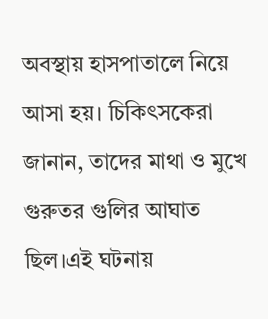অবস্থায় হাসপাতালে নিয়ে আসা হয়। চিকিৎসকেরা জানান, তাদের মাথা ও মুখে গুরুতর গুলির আঘাত ছিল।এই ঘটনায়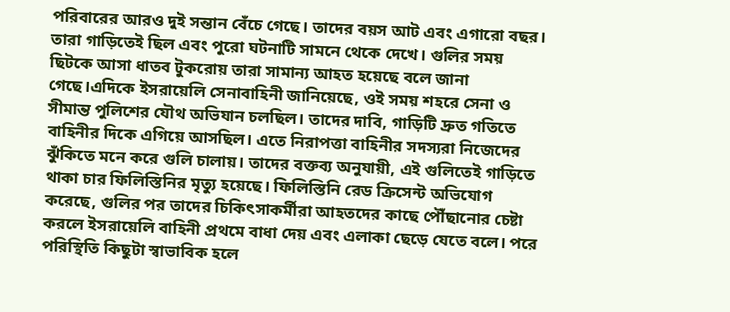পরিবারের আরও দুই সন্তান বেঁচে গেছে। তাদের বয়স আট এবং এগারো বছর। তারা গাড়িতেই ছিল এবং পুরো ঘটনাটি সামনে থেকে দেখে। গুলির সময় ছিটকে আসা ধাতব টুকরোয় তারা সামান্য আহত হয়েছে বলে জানা গেছে।এদিকে ইসরায়েলি সেনাবাহিনী জানিয়েছে, ওই সময় শহরে সেনা ও সীমান্ত পুলিশের যৌথ অভিযান চলছিল। তাদের দাবি, গাড়িটি দ্রুত গতিতে বাহিনীর দিকে এগিয়ে আসছিল। এতে নিরাপত্তা বাহিনীর সদস্যরা নিজেদের ঝুঁকিতে মনে করে গুলি চালায়। তাদের বক্তব্য অনুযায়ী, এই গুলিতেই গাড়িতে থাকা চার ফিলিস্তিনির মৃত্যু হয়েছে। ফিলিস্তিনি রেড ক্রিসেন্ট অভিযোগ করেছে, গুলির পর তাদের চিকিৎসাকর্মীরা আহতদের কাছে পৌঁছানোর চেষ্টা করলে ইসরায়েলি বাহিনী প্রথমে বাধা দেয় এবং এলাকা ছেড়ে যেতে বলে। পরে পরিস্থিতি কিছুটা স্বাভাবিক হলে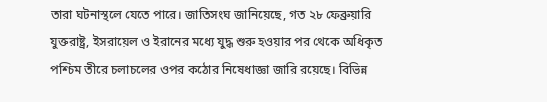তারা ঘটনাস্থলে যেতে পারে। জাতিসংঘ জানিয়েছে, গত ২৮ ফেব্রুয়ারি যুক্তরাষ্ট্র, ইসরায়েল ও ইরানের মধ্যে যুদ্ধ শুরু হওয়ার পর থেকে অধিকৃত পশ্চিম তীরে চলাচলের ওপর কঠোর নিষেধাজ্ঞা জারি রয়েছে। বিভিন্ন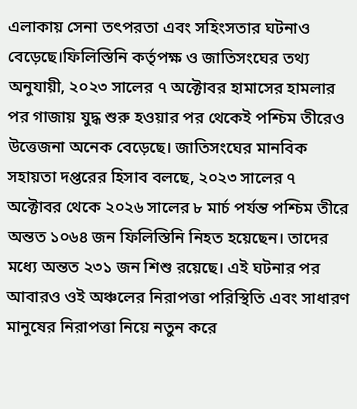এলাকায় সেনা তৎপরতা এবং সহিংসতার ঘটনাও বেড়েছে।ফিলিস্তিনি কর্তৃপক্ষ ও জাতিসংঘের তথ্য অনুযায়ী, ২০২৩ সালের ৭ অক্টোবর হামাসের হামলার পর গাজায় যুদ্ধ শুরু হওয়ার পর থেকেই পশ্চিম তীরেও উত্তেজনা অনেক বেড়েছে। জাতিসংঘের মানবিক সহায়তা দপ্তরের হিসাব বলছে, ২০২৩ সালের ৭ অক্টোবর থেকে ২০২৬ সালের ৮ মার্চ পর্যন্ত পশ্চিম তীরে অন্তত ১০৬৪ জন ফিলিস্তিনি নিহত হয়েছেন। তাদের মধ্যে অন্তত ২৩১ জন শিশু রয়েছে। এই ঘটনার পর আবারও ওই অঞ্চলের নিরাপত্তা পরিস্থিতি এবং সাধারণ মানুষের নিরাপত্তা নিয়ে নতুন করে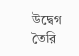উদ্বেগ তৈরি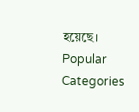হয়েছে।
Popular Categories